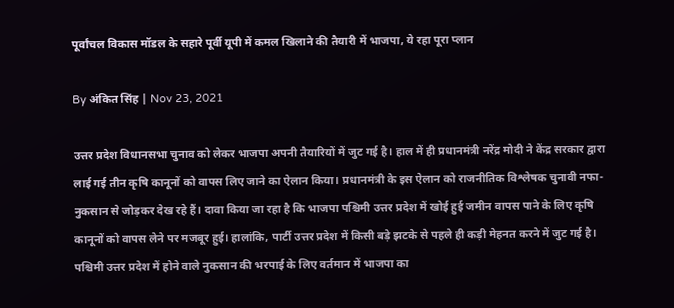पूर्वांचल विकास मॉडल के सहारे पूर्वी यूपी में कमल खिलाने की तैयारी में भाजपा, ये रहा पूरा प्लान

By अंकित सिंह | Nov 23, 2021

उत्तर प्रदेश विधानसभा चुनाव को लेकर भाजपा अपनी तैयारियों में जुट गई है। हाल में ही प्रधानमंत्री नरेंद्र मोदी ने केंद्र सरकार द्वारा लाई गई तीन कृषि कानूनों को वापस लिए जाने का ऐलान किया। प्रधानमंत्री के इस ऐलान को राजनीतिक विश्लेषक चुनावी नफा-नुकसान से जोड़कर देख रहे हैं। दावा किया जा रहा है कि भाजपा पश्चिमी उत्तर प्रदेश में खोई हुई जमीन वापस पाने के लिए कृषि कानूनों को वापस लेने पर मजबूर हुई। हालांकि, पार्टी उत्तर प्रदेश में किसी बड़े झटके से पहले ही कड़ी मेहनत करने में जुट गई है। पश्चिमी उत्तर प्रदेश में होने वाले नुकसान की भरपाई के लिए वर्तमान में भाजपा का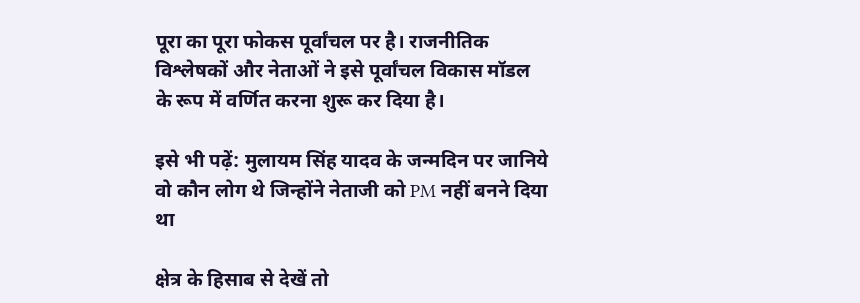पूरा का पूरा फोकस पूर्वांचल पर है। राजनीतिक विश्लेषकों और नेताओं ने इसे पूर्वांचल विकास मॉडल के रूप में वर्णित करना शुरू कर दिया है।

इसे भी पढ़ें: मुलायम सिंह यादव के जन्मदिन पर जानिये वो कौन लोग थे जिन्होंने नेताजी को PM नहीं बनने दिया था

क्षेत्र के हिसाब से देखें तो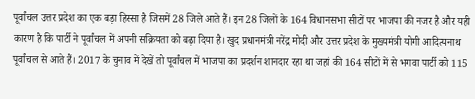पूर्वांचल उत्तर प्रदेश का एक बड़ा हिस्सा है जिसमें 28 जिले आते हैं। इन 28 जिलों के 164 विधानसभा सीटों पर भाजपा की नजर है और यही कारण है कि पार्टी ने पूर्वांचल में अपनी सक्रियता को बढ़ा दिया है। खुद प्रधानमंत्री नरेंद्र मोदी और उत्तर प्रदेश के मुख्यमंत्री योगी आदित्यनाथ पूर्वांचल से आते हैं। 2017 के चुनाव में देखें तो पूर्वांचल में भाजपा का प्रदर्शन शानदार रहा था जहां की 164 सीटों में से भगवा पार्टी को 115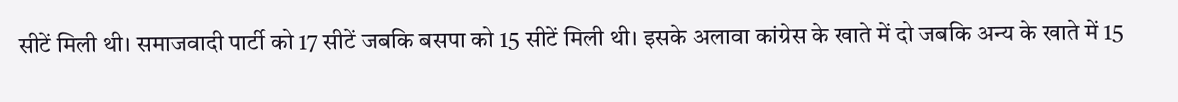सीटें मिली थी। समाजवादी पार्टी को 17 सीटें जबकि बसपा को 15 सीटें मिली थी। इसके अलावा कांग्रेस के खाते में दो जबकि अन्य के खाते में 15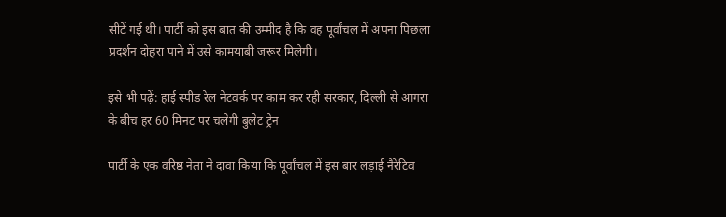सीटें गई थी। पार्टी को इस बात की उम्मीद है कि वह पूर्वांचल में अपना पिछला प्रदर्शन दोहरा पाने में उसे कामयाबी जरूर मिलेगी।

इसे भी पढ़ें: हाई स्पीड रेल नेटवर्क पर काम कर रही सरकार, दिल्ली से आगरा के बीच हर 60 मिनट पर चलेगी बुलेट ट्रेन

पार्टी के एक वरिष्ठ नेता ने दावा किया कि पूर्वांचल में इस बार लड़ाई नैरेटिव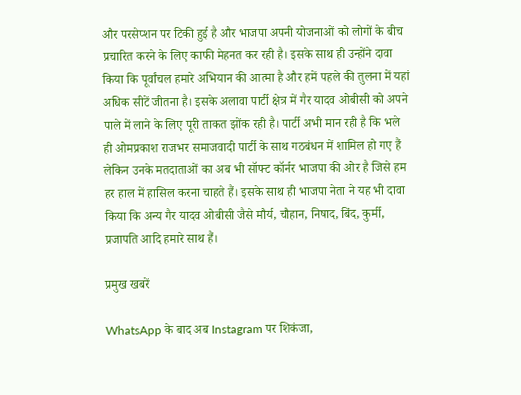और परसेप्शन पर टिकी हुई है और भाजपा अपनी योजनाओं को लोगों के बीच प्रचारित करने के लिए काफी मेहनत कर रही है। इसके साथ ही उन्होंने दावा किया कि पूर्वांचल हमारे अभियान की आत्मा है और हमें पहले की तुलना में यहां अधिक सीटें जीतना है। इसके अलावा पार्टी क्षेत्र में गैर यादव ओबीसी को अपने पाले में लाने के लिए पूरी ताकत झोंक रही है। पार्टी अभी मान रही है कि भले ही ओमप्रकाश राजभर समाजवादी पार्टी के साथ गठबंधन में शामिल हो गए हैं लेकिन उनके मतदाताओं का अब भी सॉफ्ट कॉर्नर भाजपा की ओर है जिसे हम हर हाल में हासिल करना चाहते हैं। इसके साथ ही भाजपा नेता ने यह भी दावा किया कि अन्य गैर यादव ओबीसी जैसे मौर्य, चौहान, निषाद, बिंद, कुर्मी, प्रजापति आदि हमारे साथ हैं।

प्रमुख खबरें

WhatsApp के बाद अब Instagram पर शिकंजा,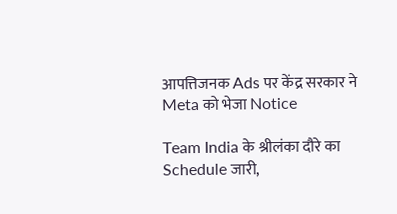आपत्तिजनक Ads पर केंद्र सरकार ने Meta को भेजा Notice

Team India के श्रीलंका दौरे का Schedule जारी,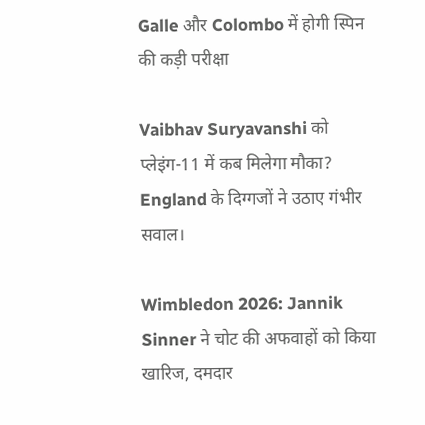Galle और Colombo में होगी स्पिन की कड़ी परीक्षा

Vaibhav Suryavanshi को प्लेइंग-11 में कब मिलेगा मौका? England के दिग्गजों ने उठाए गंभीर सवाल।

Wimbledon 2026: Jannik Sinner ने चोट की अफवाहों को किया खारिज, दमदार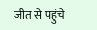जीत से पहुंचे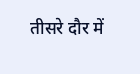तीसरे दौर में